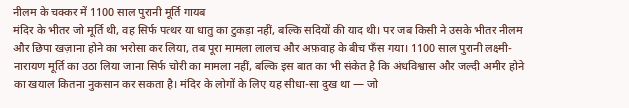नीलम के चक्कर में 1100 साल पुरानी मूर्ति गायब
मंदिर के भीतर जो मूर्ति थी, वह सिर्फ पत्थर या धातु का टुकड़ा नहीं, बल्कि सदियों की याद थी। पर जब किसी ने उसके भीतर नीलम और छिपा खज़ाना होने का भरोसा कर लिया, तब पूरा मामला लालच और अफ़वाह के बीच फँस गया। 1100 साल पुरानी लक्ष्मी-नारायण मूर्ति का उठा लिया जाना सिर्फ चोरी का मामला नहीं, बल्कि इस बात का भी संकेत है कि अंधविश्वास और जल्दी अमीर होने का खयाल कितना नुकसान कर सकता है। मंदिर के लोगों के लिए यह सीधा-सा दुख था — जो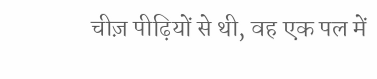चीज़ पीढ़ियों से थी, वह एक पल में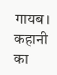गायब। कहानी का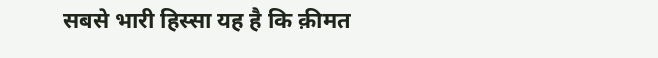सबसे भारी हिस्सा यह है कि क़ीमत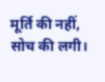मूर्ति की नहीं, सोच की लगी।